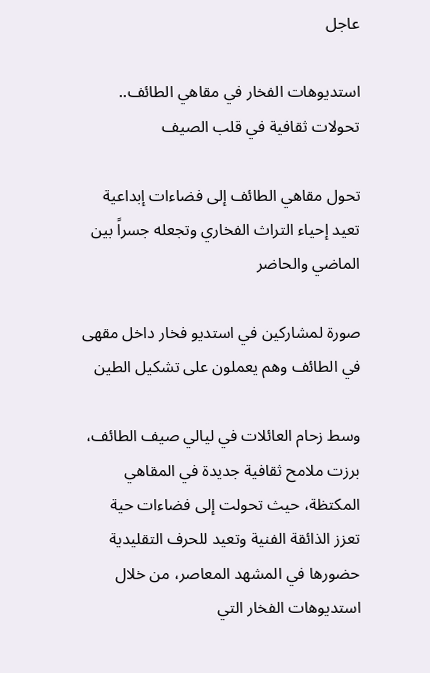عاجل

استديوهات الفخار في مقاهي الطائف.. تحولات ثقافية في قلب الصيف

تحول مقاهي الطائف إلى فضاءات إبداعية تعيد إحياء التراث الفخاري وتجعله جسراً بين الماضي والحاضر

صورة لمشاركين في استديو فخار داخل مقهى في الطائف وهم يعملون على تشكيل الطين

وسط زحام العائلات في ليالي صيف الطائف، برزت ملامح ثقافية جديدة في المقاهي المكتظة، حيث تحولت إلى فضاءات حية تعزز الذائقة الفنية وتعيد للحرف التقليدية حضورها في المشهد المعاصر، من خلال استديوهات الفخار التي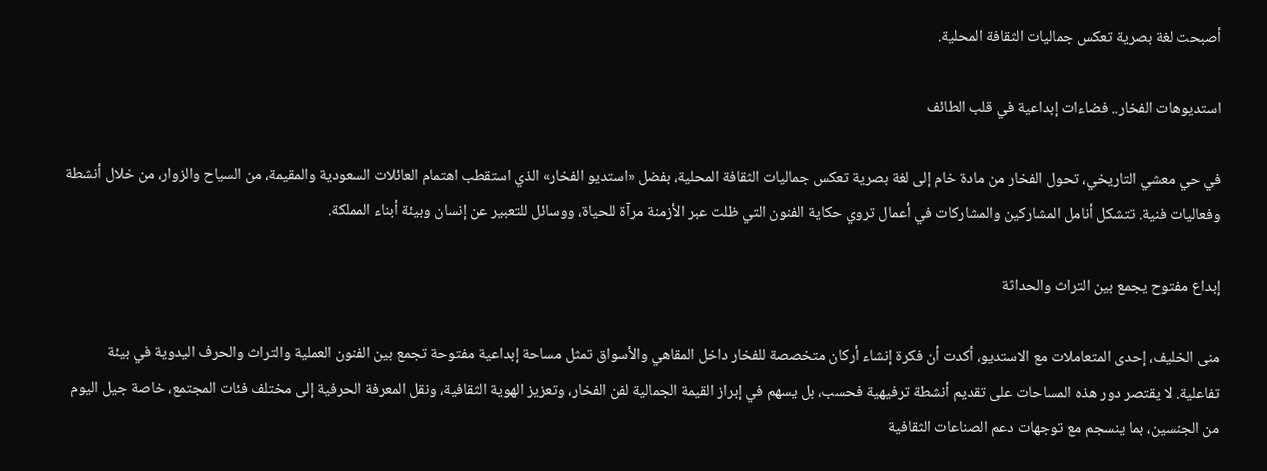أصبحت لغة بصرية تعكس جماليات الثقافة المحلية.

استديوهات الفخار.. فضاءات إبداعية في قلب الطائف

في حي معشي التاريخي، تحول الفخار من مادة خام إلى لغة بصرية تعكس جماليات الثقافة المحلية، بفضل «استديو الفخار» الذي استقطب اهتمام العائلات السعودية والمقيمة، من السياح والزوار، من خلال أنشطة وفعاليات فنية. تتشكل أنامل المشاركين والمشاركات في أعمال تروي حكاية الفنون التي ظلت عبر الأزمنة مرآة للحياة، ووسائل للتعبير عن إنسان وبيئة أبناء المملكة.

إبداع مفتوح يجمع بين التراث والحداثة

منى الخليف، إحدى المتعاملات مع الاستديو، أكدت أن فكرة إنشاء أركان متخصصة للفخار داخل المقاهي والأسواق تمثل مساحة إبداعية مفتوحة تجمع بين الفنون العملية والتراث والحرف اليدوية في بيئة تفاعلية. لا يقتصر دور هذه المساحات على تقديم أنشطة ترفيهية فحسب، بل يسهم في إبراز القيمة الجمالية لفن الفخار، وتعزيز الهوية الثقافية، ونقل المعرفة الحرفية إلى مختلف فئات المجتمع، خاصة جيل اليوم من الجنسين، بما ينسجم مع توجهات دعم الصناعات الثقافية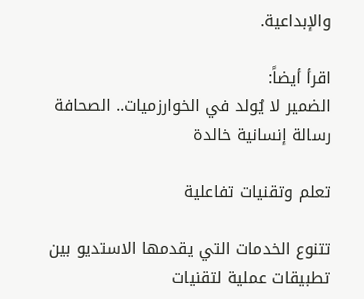والإبداعية.

اقرأ أيضاً:
الضمير لا يُولد في الخوارزميات.. الصحافة رسالة إنسانية خالدة

تعلم وتقنيات تفاعلية

تتنوع الخدمات التي يقدمها الاستديو بين تطبيقات عملية لتقنيات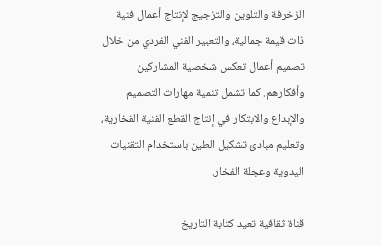الزخرفة والتلوين والتزجيج لإنتاج أعمال فنية ذات قيمة جمالية، والتعبير الفني الفردي من خلال تصميم أعمال تعكس شخصية المشاركين وأفكارهم. كما تشمل تنمية مهارات التصميم والإبداع والابتكار في إنتاج القطع الفنية الفخارية، وتعليم مبادئ تشكيل الطين باستخدام التقنيات اليدوية وعجلة الفخار.

قناة ثقافية تعيد كتابة التاريخ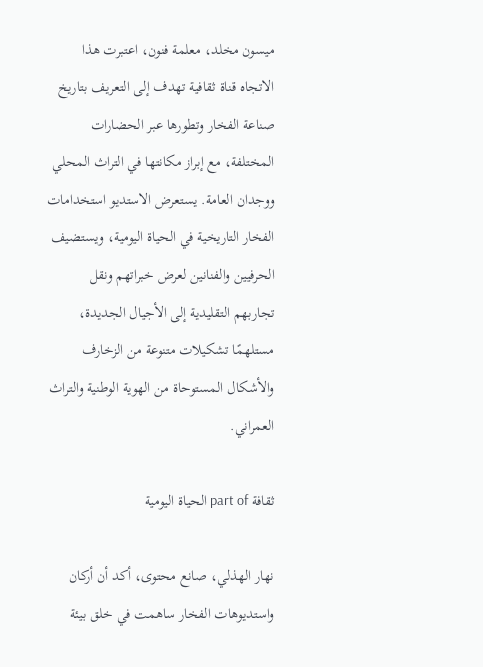ميسون مخلد، معلمة فنون، اعتبرت هذا الاتجاه قناة ثقافية تهدف إلى التعريف بتاريخ صناعة الفخار وتطورها عبر الحضارات المختلفة، مع إبراز مكانتها في التراث المحلي ووجدان العامة. يستعرض الاستديو استخدامات الفخار التاريخية في الحياة اليومية، ويستضيف الحرفيين والفنانين لعرض خبراتهم ونقل تجاربهم التقليدية إلى الأجيال الجديدة، مستلهمًا تشكيلات متنوعة من الزخارف والأشكال المستوحاة من الهوية الوطنية والتراث العمراني.

ثقافة part of الحياة اليومية

نهار الهذلي، صانع محتوى، أكد أن أركان واستديوهات الفخار ساهمت في خلق بيئة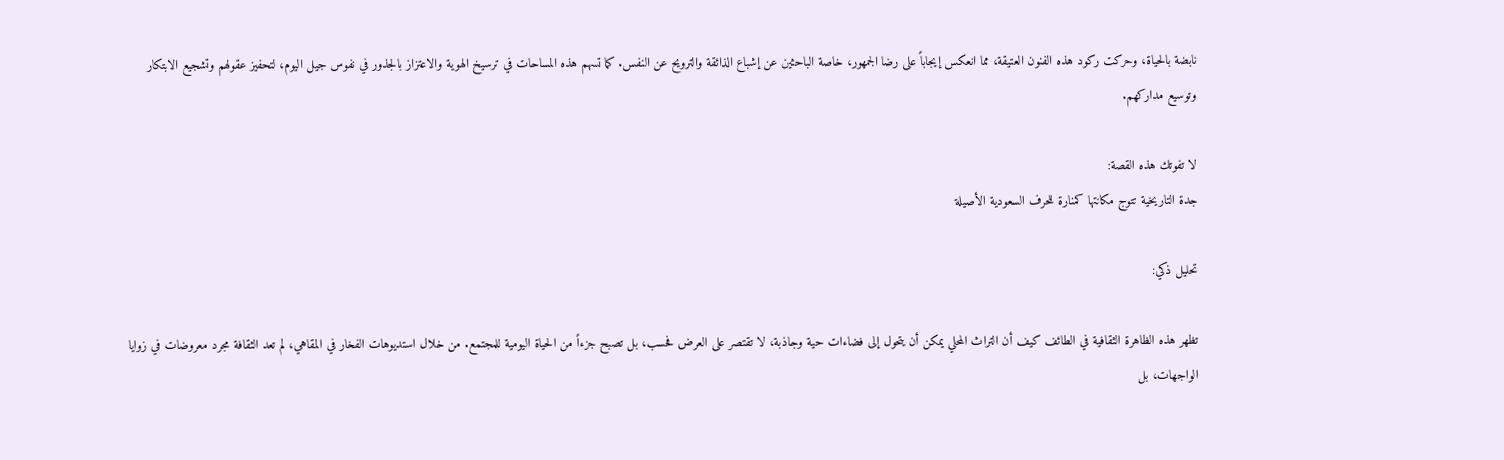نابضة بالحياة، وحركت ركود هذه الفنون العتيقة، مما انعكس إيجاباً على رضا الجمهور، خاصة الباحثين عن إشباع الذائقة والترويح عن النفس. كما تسهم هذه المساحات في ترسيخ الهوية والاعتزاز بالجذور في نفوس جيل اليوم، لتحفيز عقولهم وتشجيع الابتكار وتوسيع مداركهم.

لا تفوتك هذه القصة:
جدة التاريخية تتوج مكانتها كمنارة للحرف السعودية الأصيلة

تحليل ذكي:

تظهر هذه الظاهرة الثقافية في الطائف كيف أن التراث المحلي يمكن أن يتحول إلى فضاءات حية وجاذبة، لا تقتصر على العرض فحسب، بل تصبح جزءاً من الحياة اليومية للمجتمع. من خلال استديوهات الفخار في المقاهي، لم تعد الثقافة مجرد معروضات في زوايا الواجهات، بل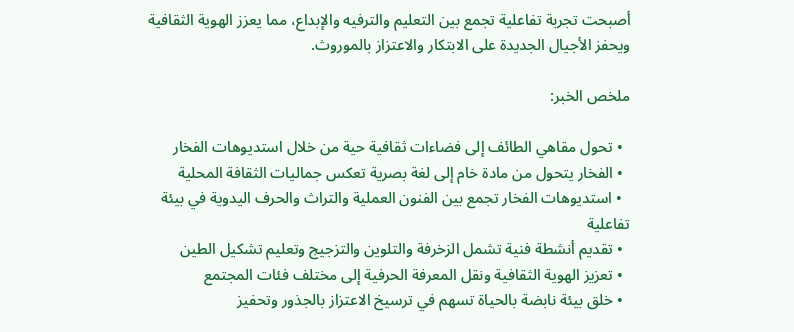أصبحت تجربة تفاعلية تجمع بين التعليم والترفيه والإبداع، مما يعزز الهوية الثقافية ويحفز الأجيال الجديدة على الابتكار والاعتزاز بالموروث.

ملخص الخبر:

  • تحول مقاهي الطائف إلى فضاءات ثقافية حية من خلال استديوهات الفخار
  • الفخار يتحول من مادة خام إلى لغة بصرية تعكس جماليات الثقافة المحلية
  • استديوهات الفخار تجمع بين الفنون العملية والتراث والحرف اليدوية في بيئة تفاعلية
  • تقديم أنشطة فنية تشمل الزخرفة والتلوين والتزجيج وتعليم تشكيل الطين
  • تعزيز الهوية الثقافية ونقل المعرفة الحرفية إلى مختلف فئات المجتمع
  • خلق بيئة نابضة بالحياة تسهم في ترسيخ الاعتزاز بالجذور وتحفيز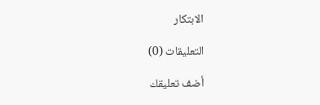الابتكار

التعليقات (0)

أضف تعليقك